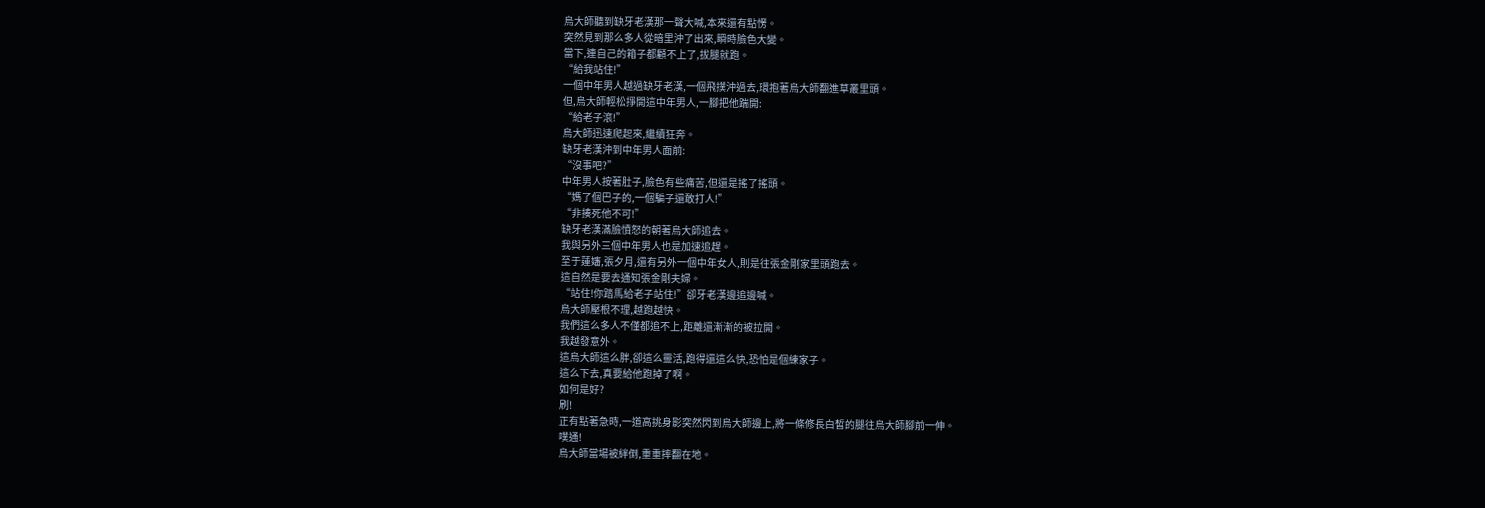烏大師聽到缺牙老漢那一聲大喊,本來還有點愣。
突然見到那么多人從暗里沖了出來,瞬時臉色大變。
當下,連自己的箱子都顧不上了,拔腿就跑。
“給我站住!”
一個中年男人越過缺牙老漢,一個飛撲沖過去,環抱著烏大師翻進草叢里頭。
但,烏大師輕松掙開這中年男人,一腳把他踹開:
“給老子滾!”
烏大師迅速爬起來,繼續狂奔。
缺牙老漢沖到中年男人面前:
“沒事吧?”
中年男人按著肚子,臉色有些痛苦,但還是搖了搖頭。
“媽了個巴子的,一個騙子還敢打人!”
“非揍死他不可!”
缺牙老漢滿臉憤怒的朝著烏大師追去。
我與另外三個中年男人也是加速追趕。
至于蓮嬸,張夕月,還有另外一個中年女人,則是往張金剛家里頭跑去。
這自然是要去通知張金剛夫婦。
“站住!你踏馬給老子站住!”卻牙老漢邊追邊喊。
烏大師壓根不理,越跑越快。
我們這么多人不僅都追不上,距離還漸漸的被拉開。
我越發意外。
這烏大師這么胖,卻這么靈活,跑得還這么快,恐怕是個練家子。
這么下去,真要給他跑掉了啊。
如何是好?
刷!
正有點著急時,一道高挑身影突然閃到烏大師邊上,將一條修長白皙的腿往烏大師腳前一伸。
噗通!
烏大師當場被絆倒,重重摔翻在地。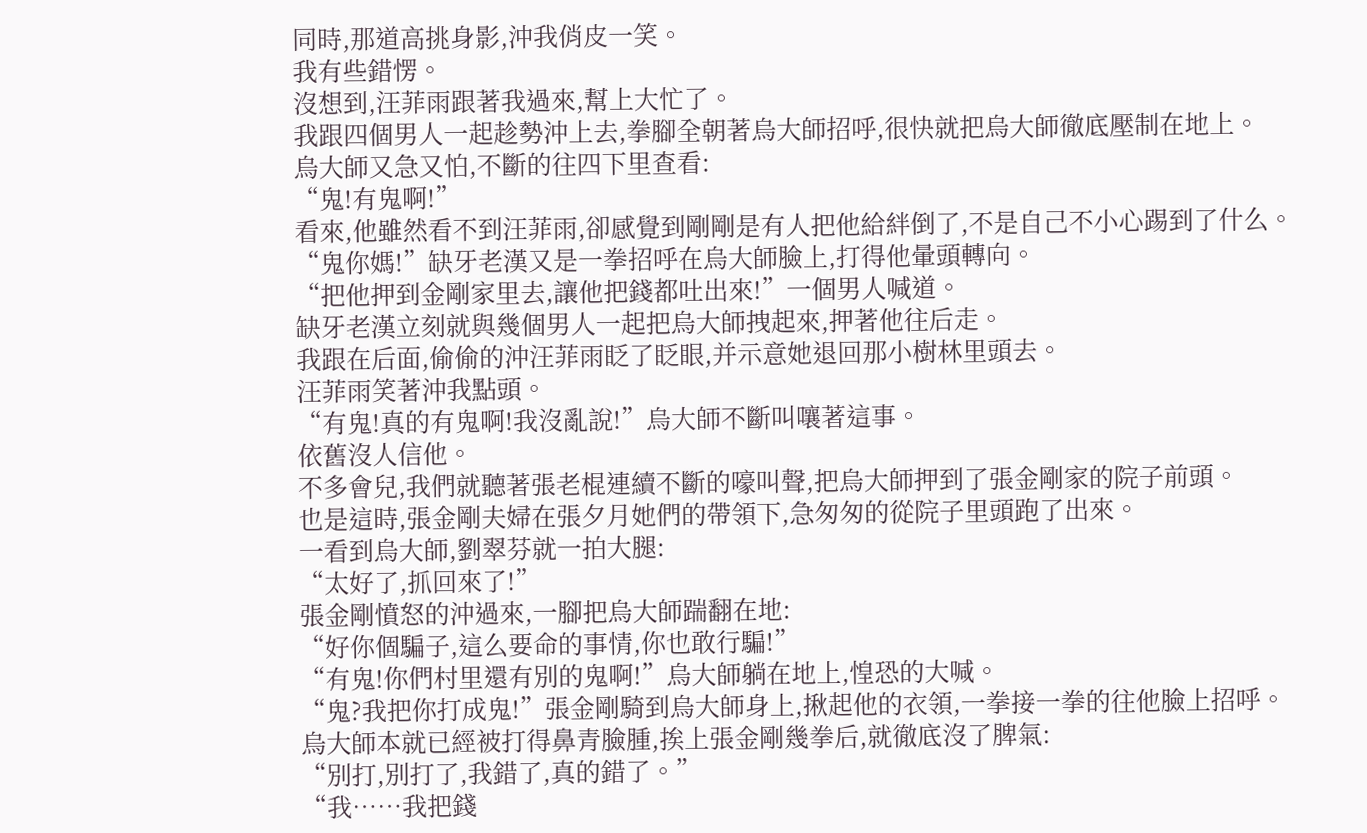同時,那道高挑身影,沖我俏皮一笑。
我有些錯愣。
沒想到,汪菲雨跟著我過來,幫上大忙了。
我跟四個男人一起趁勢沖上去,拳腳全朝著烏大師招呼,很快就把烏大師徹底壓制在地上。
烏大師又急又怕,不斷的往四下里查看:
“鬼!有鬼啊!”
看來,他雖然看不到汪菲雨,卻感覺到剛剛是有人把他給絆倒了,不是自己不小心踢到了什么。
“鬼你媽!”缺牙老漢又是一拳招呼在烏大師臉上,打得他暈頭轉向。
“把他押到金剛家里去,讓他把錢都吐出來!”一個男人喊道。
缺牙老漢立刻就與幾個男人一起把烏大師拽起來,押著他往后走。
我跟在后面,偷偷的沖汪菲雨眨了眨眼,并示意她退回那小樹林里頭去。
汪菲雨笑著沖我點頭。
“有鬼!真的有鬼啊!我沒亂說!”烏大師不斷叫嚷著這事。
依舊沒人信他。
不多會兒,我們就聽著張老棍連續不斷的嚎叫聲,把烏大師押到了張金剛家的院子前頭。
也是這時,張金剛夫婦在張夕月她們的帶領下,急匆匆的從院子里頭跑了出來。
一看到烏大師,劉翠芬就一拍大腿:
“太好了,抓回來了!”
張金剛憤怒的沖過來,一腳把烏大師踹翻在地:
“好你個騙子,這么要命的事情,你也敢行騙!”
“有鬼!你們村里還有別的鬼啊!”烏大師躺在地上,惶恐的大喊。
“鬼?我把你打成鬼!”張金剛騎到烏大師身上,揪起他的衣領,一拳接一拳的往他臉上招呼。
烏大師本就已經被打得鼻青臉腫,挨上張金剛幾拳后,就徹底沒了脾氣:
“別打,別打了,我錯了,真的錯了。”
“我……我把錢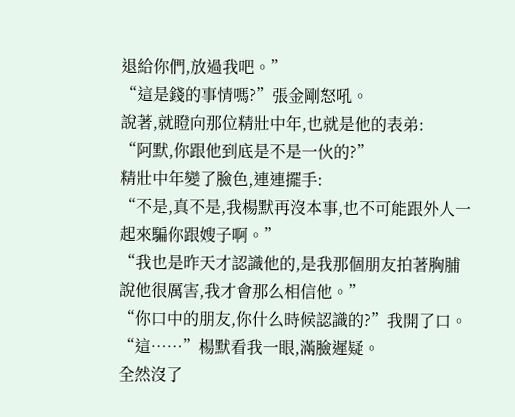退給你們,放過我吧。”
“這是錢的事情嗎?”張金剛怒吼。
說著,就瞪向那位精壯中年,也就是他的表弟:
“阿默,你跟他到底是不是一伙的?”
精壯中年變了臉色,連連擺手:
“不是,真不是,我楊默再沒本事,也不可能跟外人一起來騙你跟嫂子啊。”
“我也是昨天才認識他的,是我那個朋友拍著胸脯說他很厲害,我才會那么相信他。”
“你口中的朋友,你什么時候認識的?”我開了口。
“這……”楊默看我一眼,滿臉遲疑。
全然沒了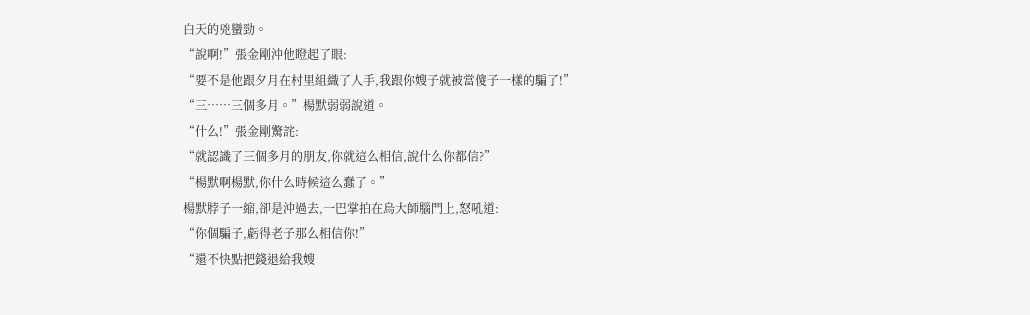白天的兇蠻勁。
“說啊!”張金剛沖他瞪起了眼:
“要不是他跟夕月在村里組織了人手,我跟你嫂子就被當傻子一樣的騙了!”
“三……三個多月。”楊默弱弱說道。
“什么!”張金剛驚詫:
“就認識了三個多月的朋友,你就這么相信,說什么你都信?”
“楊默啊楊默,你什么時候這么蠢了。”
楊默脖子一縮,卻是沖過去,一巴掌拍在烏大師腦門上,怒吼道:
“你個騙子,虧得老子那么相信你!”
“還不快點把錢退給我嫂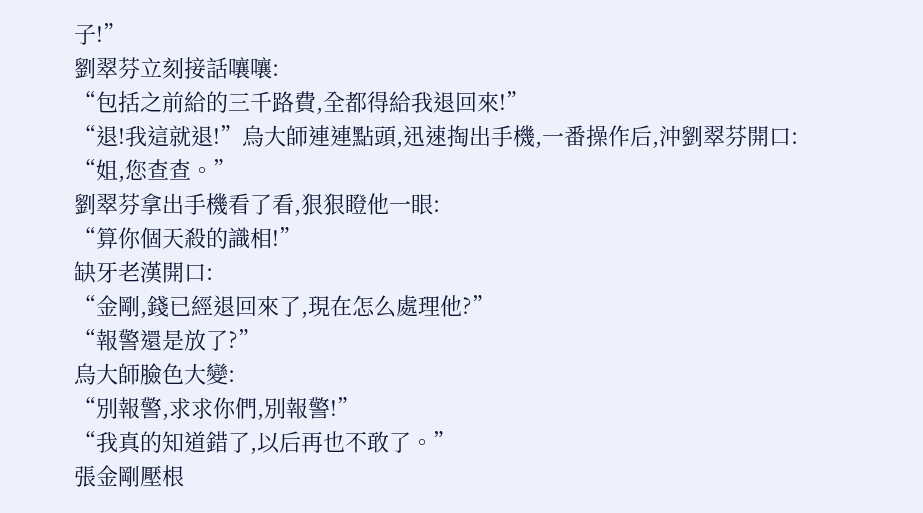子!”
劉翠芬立刻接話嚷嚷:
“包括之前給的三千路費,全都得給我退回來!”
“退!我這就退!”烏大師連連點頭,迅速掏出手機,一番操作后,沖劉翠芬開口:
“姐,您查查。”
劉翠芬拿出手機看了看,狠狠瞪他一眼:
“算你個天殺的識相!”
缺牙老漢開口:
“金剛,錢已經退回來了,現在怎么處理他?”
“報警還是放了?”
烏大師臉色大變:
“別報警,求求你們,別報警!”
“我真的知道錯了,以后再也不敢了。”
張金剛壓根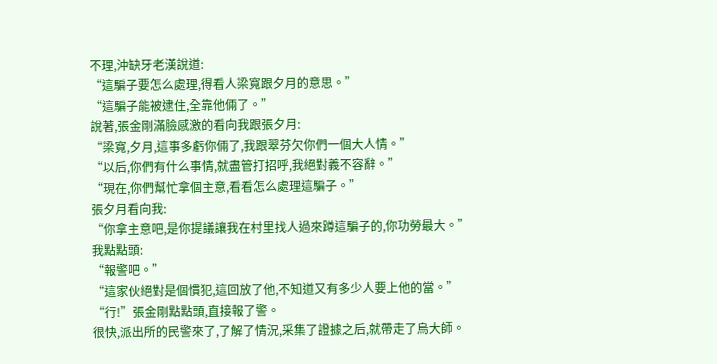不理,沖缺牙老漢說道:
“這騙子要怎么處理,得看人梁寬跟夕月的意思。”
“這騙子能被逮住,全靠他倆了。”
說著,張金剛滿臉感激的看向我跟張夕月:
“梁寬,夕月,這事多虧你倆了,我跟翠芬欠你們一個大人情。”
“以后,你們有什么事情,就盡管打招呼,我絕對義不容辭。”
“現在,你們幫忙拿個主意,看看怎么處理這騙子。”
張夕月看向我:
“你拿主意吧,是你提議讓我在村里找人過來蹲這騙子的,你功勞最大。”
我點點頭:
“報警吧。”
“這家伙絕對是個慣犯,這回放了他,不知道又有多少人要上他的當。”
“行!”張金剛點點頭,直接報了警。
很快,派出所的民警來了,了解了情況,采集了證據之后,就帶走了烏大師。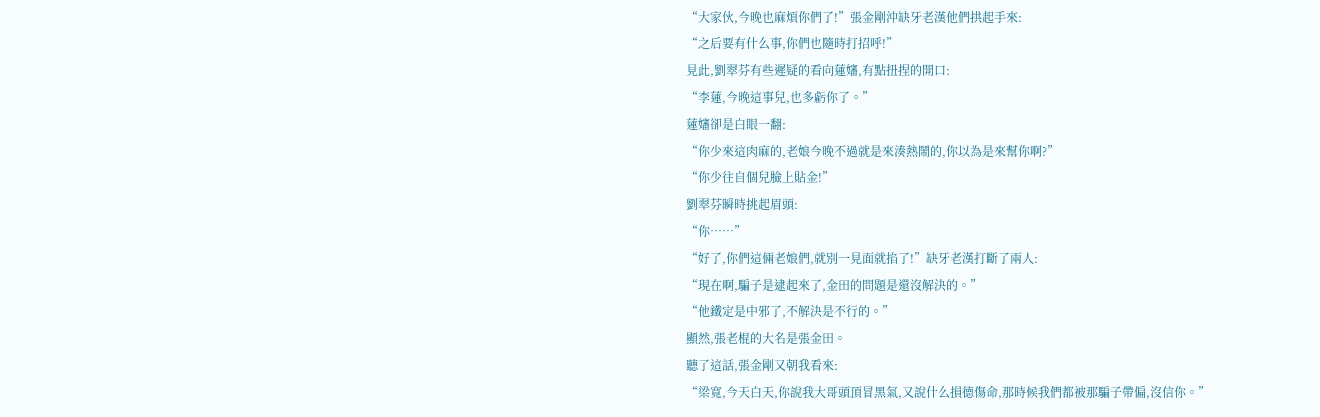“大家伙,今晚也麻煩你們了!”張金剛沖缺牙老漢他們拱起手來:
“之后要有什么事,你們也隨時打招呼!”
見此,劉翠芬有些遲疑的看向蓮嬸,有點扭捏的開口:
“李蓮,今晚這事兒,也多虧你了。”
蓮嬸卻是白眼一翻:
“你少來這肉麻的,老娘今晚不過就是來湊熱鬧的,你以為是來幫你啊?”
“你少往自個兒臉上貼金!”
劉翠芬瞬時挑起眉頭:
“你……”
“好了,你們這倆老娘們,就別一見面就掐了!”缺牙老漢打斷了兩人:
“現在啊,騙子是逮起來了,金田的問題是還沒解決的。”
“他鐵定是中邪了,不解決是不行的。”
顯然,張老棍的大名是張金田。
聽了這話,張金剛又朝我看來:
“梁寬,今天白天,你說我大哥頭頂冒黑氣,又說什么損德傷命,那時候我們都被那騙子帶偏,沒信你。”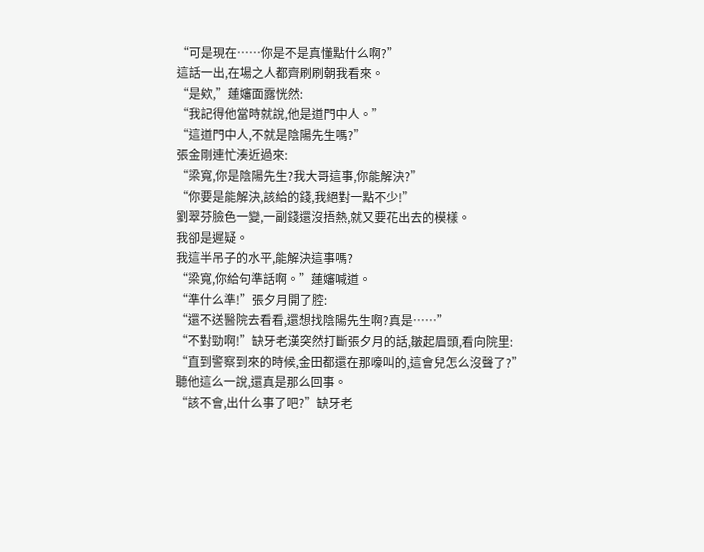“可是現在……你是不是真懂點什么啊?”
這話一出,在場之人都齊刷刷朝我看來。
“是欸,”蓮嬸面露恍然:
“我記得他當時就說,他是道門中人。”
“這道門中人,不就是陰陽先生嗎?”
張金剛連忙湊近過來:
“梁寬,你是陰陽先生?我大哥這事,你能解決?”
“你要是能解決,該給的錢,我絕對一點不少!”
劉翠芬臉色一變,一副錢還沒捂熱,就又要花出去的模樣。
我卻是遲疑。
我這半吊子的水平,能解決這事嗎?
“梁寬,你給句準話啊。”蓮嬸喊道。
“準什么準!”張夕月開了腔:
“還不送醫院去看看,還想找陰陽先生啊?真是……”
“不對勁啊!”缺牙老漢突然打斷張夕月的話,皺起眉頭,看向院里:
“直到警察到來的時候,金田都還在那嚎叫的,這會兒怎么沒聲了?”
聽他這么一說,還真是那么回事。
“該不會,出什么事了吧?”缺牙老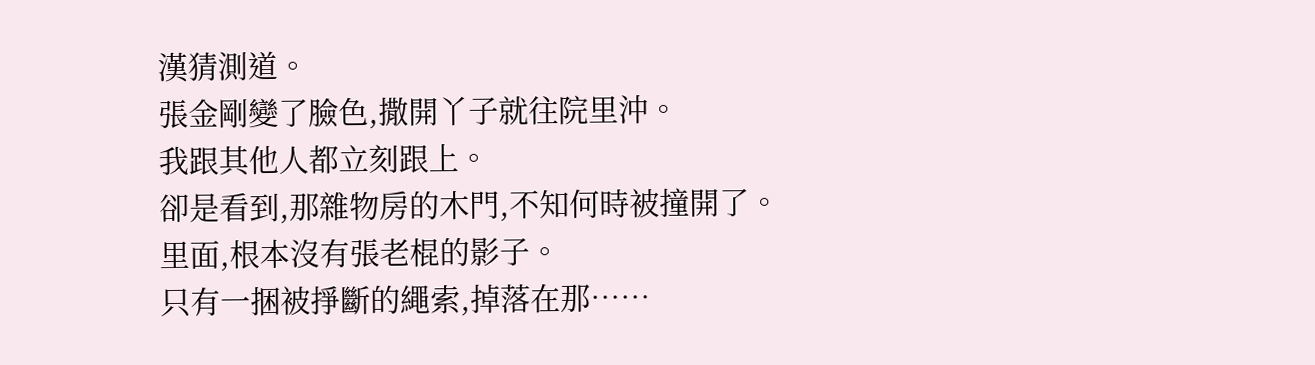漢猜測道。
張金剛變了臉色,撒開丫子就往院里沖。
我跟其他人都立刻跟上。
卻是看到,那雜物房的木門,不知何時被撞開了。
里面,根本沒有張老棍的影子。
只有一捆被掙斷的繩索,掉落在那……